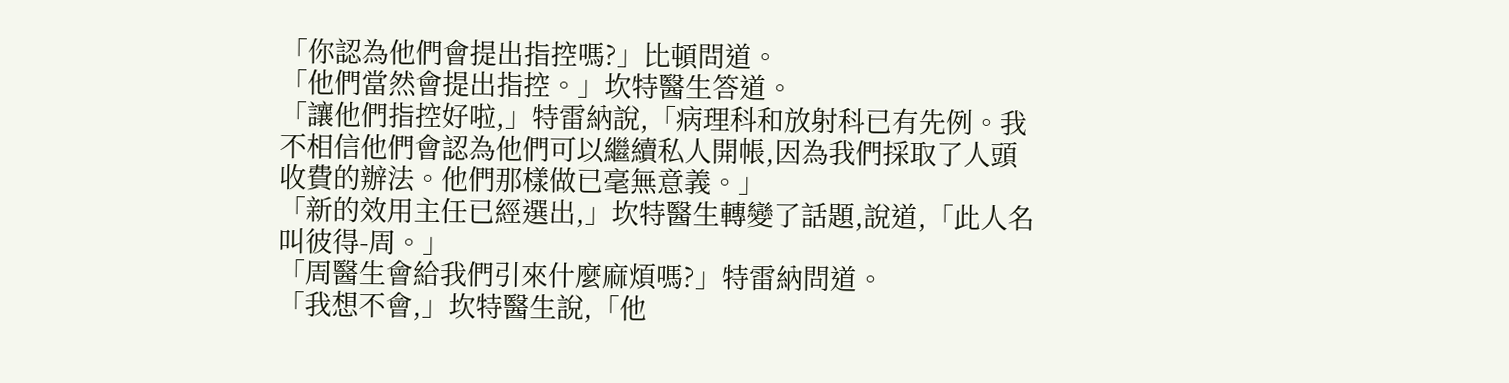「你認為他們會提出指控嗎?」比頓問道。
「他們當然會提出指控。」坎特醫生答道。
「讓他們指控好啦,」特雷納說,「病理科和放射科已有先例。我不相信他們會認為他們可以繼續私人開帳,因為我們採取了人頭收費的辦法。他們那樣做已毫無意義。」
「新的效用主任已經選出,」坎特醫生轉變了話題,說道,「此人名叫彼得-周。」
「周醫生會給我們引來什麼麻煩嗎?」特雷納問道。
「我想不會,」坎特醫生說,「他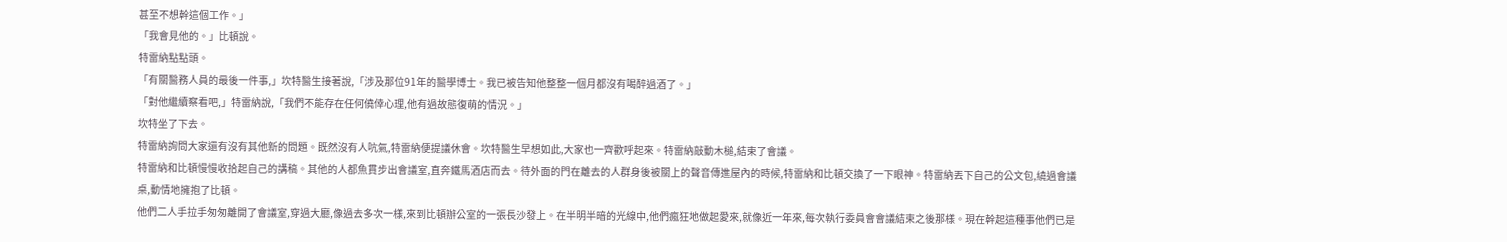甚至不想幹這個工作。」
「我會見他的。」比頓說。
特雷納點點頭。
「有關醫務人員的最後一件事,」坎特醫生接著說,「涉及那位91年的醫學博士。我已被告知他整整一個月都沒有喝醉過酒了。」
「對他繼續察看吧,」特雷納說,「我們不能存在任何僥倖心理,他有過故態復萌的情況。」
坎特坐了下去。
特雷納詢問大家還有沒有其他新的問題。既然沒有人吭氣,特雷納便提議休會。坎特醫生早想如此,大家也一齊歡呼起來。特雷納敲動木槌,結束了會議。
特雷納和比頓慢慢收拾起自己的講稿。其他的人都魚貫步出會議室,直奔鐵馬酒店而去。待外面的門在離去的人群身後被關上的聲音傳進屋內的時候,特雷納和比頓交換了一下眼神。特雷納丟下自己的公文包,繞過會議桌,動情地擁抱了比頓。
他們二人手拉手匆匆離開了會議室,穿過大廳,像過去多次一樣,來到比頓辦公室的一張長沙發上。在半明半暗的光線中,他們瘋狂地做起愛來,就像近一年來,每次執行委員會會議結束之後那樣。現在幹起這種事他們已是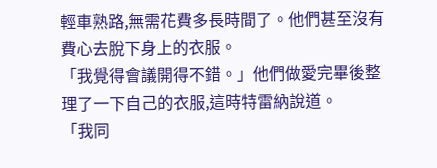輕車熟路,無需花費多長時間了。他們甚至沒有費心去脫下身上的衣服。
「我覺得會議開得不錯。」他們做愛完畢後整理了一下自己的衣服,這時特雷納說道。
「我同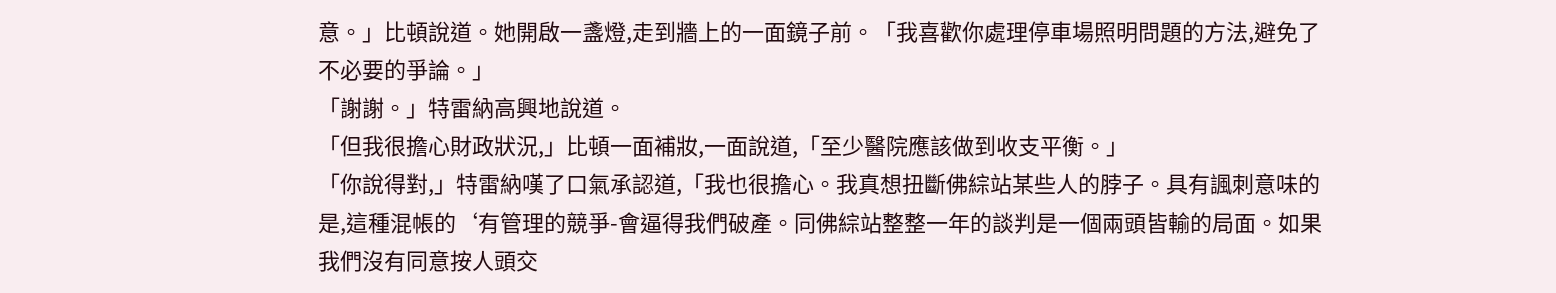意。」比頓說道。她開啟一盞燈,走到牆上的一面鏡子前。「我喜歡你處理停車場照明問題的方法,避免了不必要的爭論。」
「謝謝。」特雷納高興地說道。
「但我很擔心財政狀況,」比頓一面補妝,一面說道,「至少醫院應該做到收支平衡。」
「你說得對,」特雷納嘆了口氣承認道,「我也很擔心。我真想扭斷佛綜站某些人的脖子。具有諷刺意味的是,這種混帳的‘有管理的競爭-會逼得我們破產。同佛綜站整整一年的談判是一個兩頭皆輸的局面。如果我們沒有同意按人頭交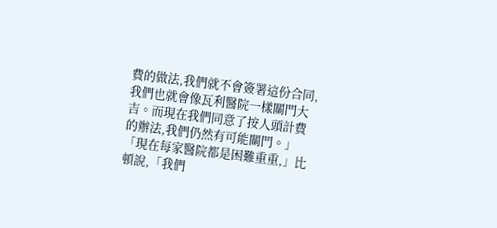費的做法,我們就不會簽署這份合同,我們也就會像瓦利醫院一樣關門大吉。而現在我們同意了按人頭計費的辦法,我們仍然有可能關門。」
「現在每家醫院都是困難重重,」比頓說,「我們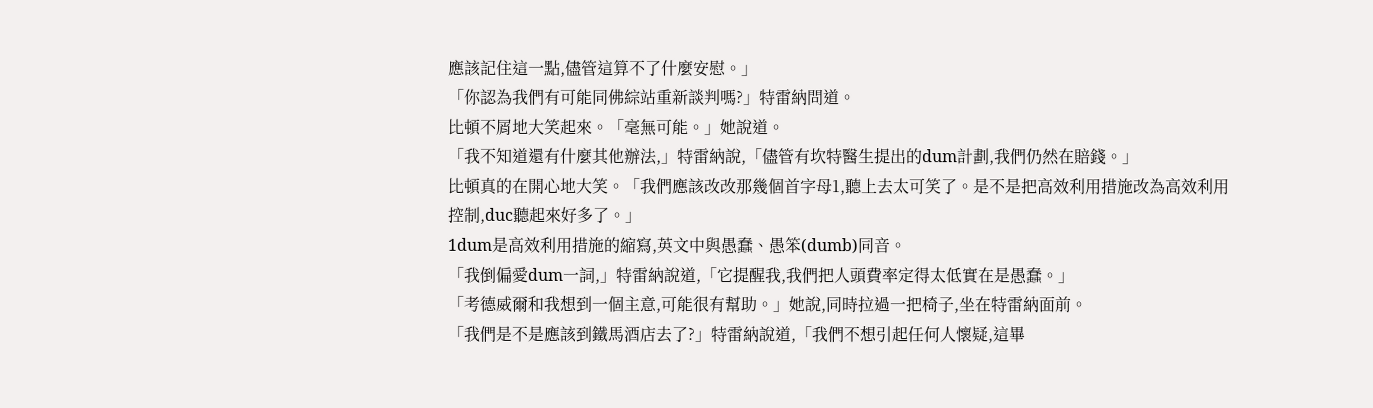應該記住這一點,儘管這算不了什麼安慰。」
「你認為我們有可能同佛綜站重新談判嗎?」特雷納問道。
比頓不屑地大笑起來。「毫無可能。」她說道。
「我不知道還有什麼其他辦法,」特雷納說,「儘管有坎特醫生提出的dum計劃,我們仍然在賠錢。」
比頓真的在開心地大笑。「我們應該改改那幾個首字母1,聽上去太可笑了。是不是把高效利用措施改為高效利用控制,duc聽起來好多了。」
1dum是高效利用措施的縮寫,英文中與愚蠢、愚笨(dumb)同音。
「我倒偏愛dum一詞,」特雷納說道,「它提醒我,我們把人頭費率定得太低實在是愚蠢。」
「考德威爾和我想到一個主意,可能很有幫助。」她說,同時拉過一把椅子,坐在特雷納面前。
「我們是不是應該到鐵馬酒店去了?」特雷納說道,「我們不想引起任何人懷疑,這畢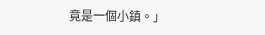竟是一個小鎮。」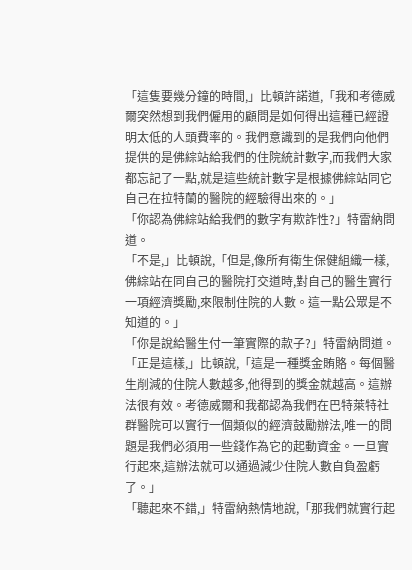「這隻要幾分鐘的時間,」比頓許諾道,「我和考德威爾突然想到我們僱用的顧問是如何得出這種已經證明太低的人頭費率的。我們意識到的是我們向他們提供的是佛綜站給我們的住院統計數字,而我們大家都忘記了一點,就是這些統計數字是根據佛綜站同它自己在拉特蘭的醫院的經驗得出來的。」
「你認為佛綜站給我們的數字有欺詐性?」特雷納問道。
「不是,」比頓說,「但是,像所有衛生保健組織一樣,佛綜站在同自己的醫院打交道時,對自己的醫生實行一項經濟獎勵,來限制住院的人數。這一點公眾是不知道的。」
「你是說給醫生付一筆實際的款子?」特雷納問道。
「正是這樣,」比頓說,「這是一種獎金賄賂。每個醫生削減的住院人數越多,他得到的獎金就越高。這辦法很有效。考德威爾和我都認為我們在巴特萊特社群醫院可以實行一個類似的經濟鼓勵辦法,唯一的問題是我們必須用一些錢作為它的起動資金。一旦實行起來,這辦法就可以通過減少住院人數自負盈虧了。」
「聽起來不錯,」特雷納熱情地說,「那我們就實行起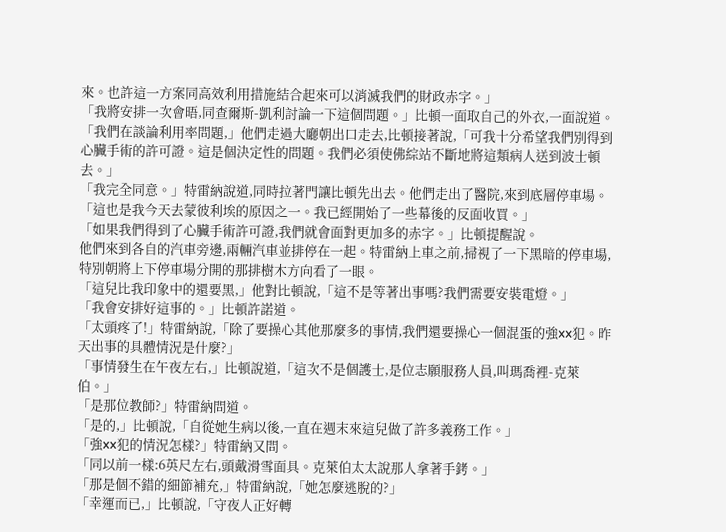來。也許這一方案同高效利用措施結合起來可以消滅我們的財政赤字。」
「我將安排一次會晤,同查爾斯-凱利討論一下這個問題。」比頓一面取自己的外衣,一面說道。
「我們在談論利用率問題,」他們走過大廳朝出口走去,比頓接著說,「可我十分希望我們別得到心臟手術的許可證。這是個決定性的問題。我們必須使佛綜站不斷地將這類病人送到波士頓去。」
「我完全同意。」特雷納說道,同時拉著門讓比頓先出去。他們走出了醫院,來到底層停車場。「這也是我今天去蒙彼利埃的原因之一。我已經開始了一些幕後的反面收買。」
「如果我們得到了心臟手術許可證,我們就會面對更加多的赤字。」比頓提醒說。
他們來到各自的汽車旁邊,兩輛汽車並排停在一起。特雷納上車之前,掃視了一下黑暗的停車場,特別朝將上下停車場分開的那排樹木方向看了一眼。
「這兒比我印象中的還要黑,」他對比頓說,「這不是等著出事嗎?我們需要安裝電燈。」
「我會安排好這事的。」比頓許諾道。
「太頭疼了!」特雷納說,「除了要操心其他那麼多的事情,我們還要操心一個混蛋的強xx犯。昨天出事的具體情況是什麼?」
「事情發生在午夜左右,」比頓說道,「這次不是個護士,是位志願服務人員,叫瑪喬裡-克萊伯。」
「是那位教師?」特雷納問道。
「是的,」比頓說,「自從她生病以後,一直在週末來這兒做了許多義務工作。」
「強xx犯的情況怎樣?」特雷納又問。
「同以前一樣:6英尺左右,頭戴滑雪面具。克萊伯太太說那人拿著手銬。」
「那是個不錯的細節補充,」特雷納說,「她怎麼逃脫的?」
「幸運而已,」比頓說,「守夜人正好轉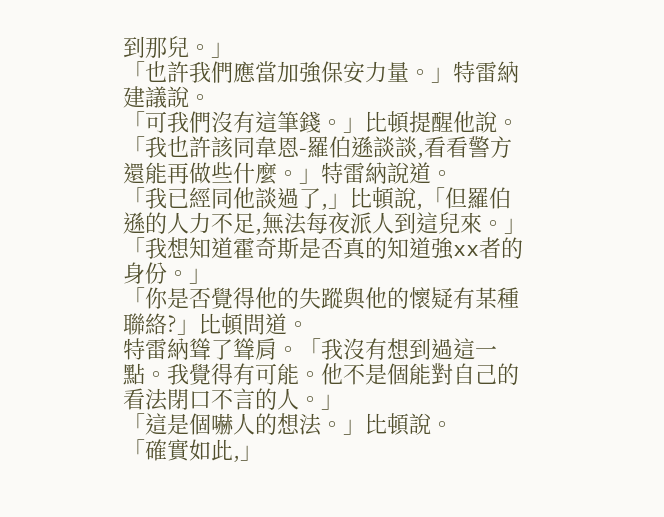到那兒。」
「也許我們應當加強保安力量。」特雷納建議說。
「可我們沒有這筆錢。」比頓提醒他說。
「我也許該同韋恩-羅伯遜談談,看看警方還能再做些什麼。」特雷納說道。
「我已經同他談過了,」比頓說,「但羅伯遜的人力不足,無法每夜派人到這兒來。」
「我想知道霍奇斯是否真的知道強xx者的身份。」
「你是否覺得他的失蹤與他的懷疑有某種聯絡?」比頓問道。
特雷納聳了聳肩。「我沒有想到過這一點。我覺得有可能。他不是個能對自己的看法閉口不言的人。」
「這是個嚇人的想法。」比頓說。
「確實如此,」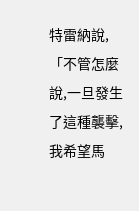特雷納說,「不管怎麼說,一旦發生了這種襲擊,我希望馬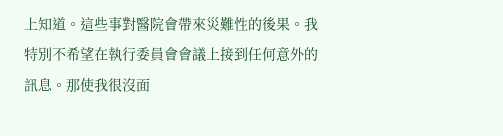上知道。這些事對醫院會帶來災難性的後果。我特別不希望在執行委員會會議上接到任何意外的訊息。那使我很沒面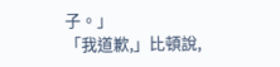子。」
「我道歉,」比頓說,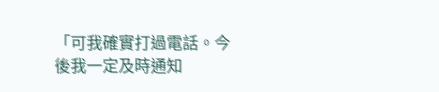「可我確實打過電話。今後我一定及時通知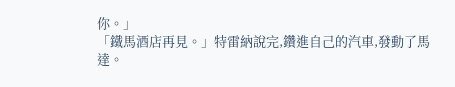你。」
「鐵馬酒店再見。」特雷納說完,鑽進自己的汽車,發動了馬達。